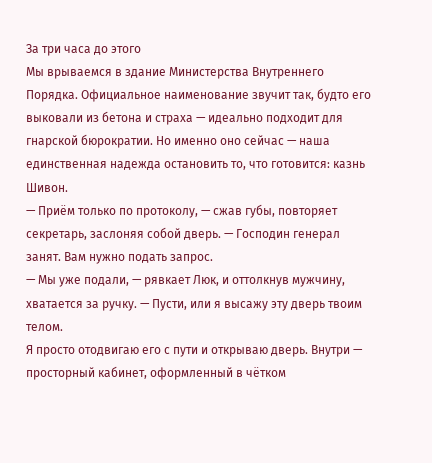За три часа до этого
Мы врываемся в здание Министерства Внутреннего Порядка. Официальное наименование звучит так, будто его выковали из бетона и страха — идеально подходит для гнарской бюрократии. Но именно оно сейчас — наша единственная надежда остановить то, что готовится: казнь Шивон.
— Приём только по протоколу, — сжав губы, повторяет секретарь, заслоняя собой дверь. — Господин генерал занят. Вам нужно подать запрос.
— Мы уже подали, — рявкает Люк, и оттолкнув мужчину, хватается за ручку. — Пусти, или я высажу эту дверь твоим телом.
Я просто отодвигаю его с пути и открываю дверь. Внутри — просторный кабинет, оформленный в чётком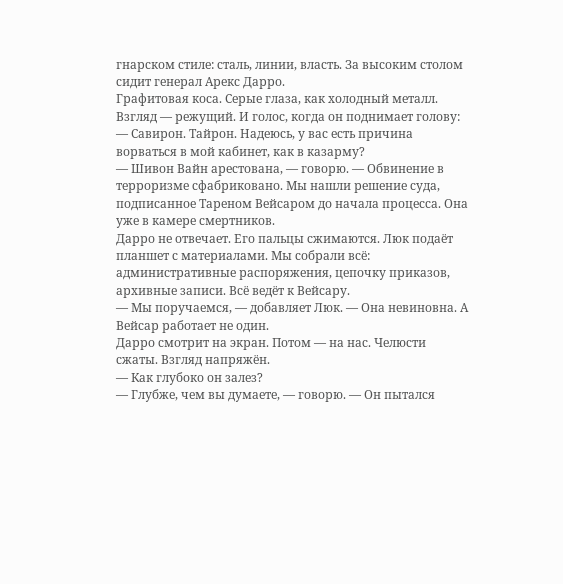гнарском стиле: сталь, линии, власть. За высоким столом сидит генерал Арекс Дарро.
Графитовая коса. Серые глаза, как холодный металл. Взгляд — режущий. И голос, когда он поднимает голову:
— Савирон. Тайрон. Надеюсь, у вас есть причина ворваться в мой кабинет, как в казарму?
— Шивон Вайн арестована, — говорю. — Обвинение в терроризме сфабриковано. Мы нашли решение суда, подписанное Тареном Вейсаром до начала процесса. Она уже в камере смертников.
Дарро не отвечает. Его пальцы сжимаются. Люк подаёт планшет с материалами. Мы собрали всё: административные распоряжения, цепочку приказов, архивные записи. Всё ведёт к Вейсару.
— Мы поручаемся, — добавляет Люк. — Она невиновна. А Вейсар работает не один.
Дарро смотрит на экран. Потом — на нас. Челюсти сжаты. Взгляд напряжён.
— Как глубоко он залез?
— Глубже, чем вы думаете, — говорю. — Он пытался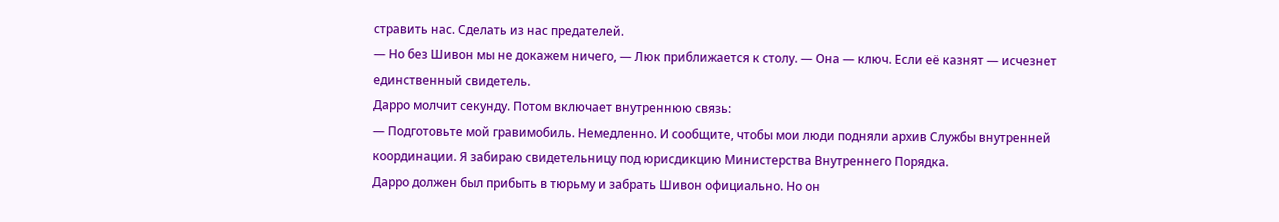стравить нас. Сделать из нас предателей.
— Но без Шивон мы не докажем ничего, — Люк приближается к столу. — Она — ключ. Если её казнят — исчезнет единственный свидетель.
Дарро молчит секунду. Потом включает внутреннюю связь:
— Подготовьте мой гравимобиль. Немедленно. И сообщите, чтобы мои люди подняли архив Службы внутренней координации. Я забираю свидетельницу под юрисдикцию Министерства Внутреннего Порядка.
Дарро должен был прибыть в тюрьму и забрать Шивон официально. Но он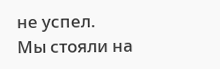не успел.
Мы стояли на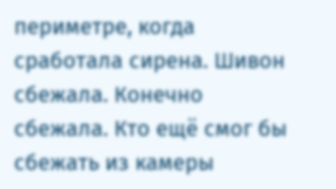периметре, когда сработала сирена. Шивон сбежала. Конечно сбежала. Кто ещё смог бы сбежать из камеры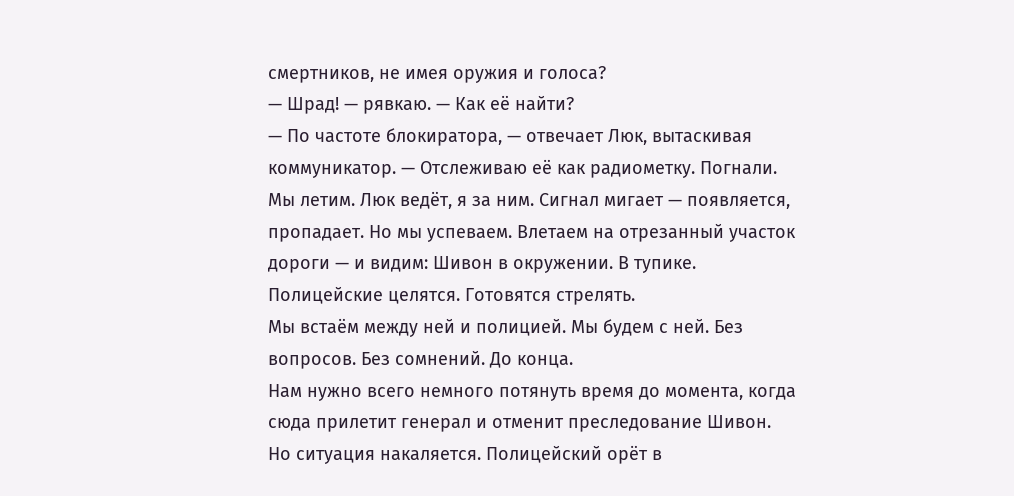смертников, не имея оружия и голоса?
— Шрад! — рявкаю. — Как её найти?
— По частоте блокиратора, — отвечает Люк, вытаскивая коммуникатор. — Отслеживаю её как радиометку. Погнали.
Мы летим. Люк ведёт, я за ним. Сигнал мигает — появляется, пропадает. Но мы успеваем. Влетаем на отрезанный участок дороги — и видим: Шивон в окружении. В тупике. Полицейские целятся. Готовятся стрелять.
Мы встаём между ней и полицией. Мы будем с ней. Без вопросов. Без сомнений. До конца.
Нам нужно всего немного потянуть время до момента, когда сюда прилетит генерал и отменит преследование Шивон. Но ситуация накаляется. Полицейский орёт в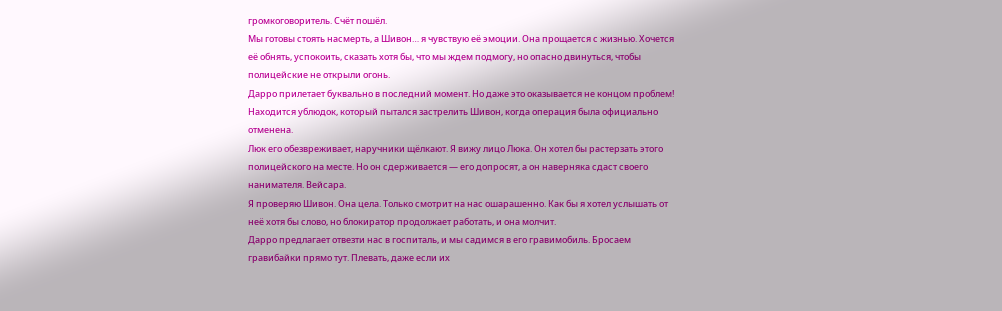громкоговоритель. Счёт пошёл.
Мы готовы стоять насмерть, а Шивон… я чувствую её эмоции. Она прощается с жизнью. Хочется её обнять, успокоить, сказать хотя бы, что мы ждем подмогу, но опасно двинуться, чтобы полицейские не открыли огонь.
Дарро прилетает буквально в последний момент. Но даже это оказывается не концом проблем! Находится ублюдок, который пытался застрелить Шивон, когда операция была официально отменена.
Люк его обезвреживает, наручники щёлкают. Я вижу лицо Люка. Он хотел бы растерзать этого полицейского на месте. Но он сдерживается — его допросят, а он наверняка сдаст своего нанимателя. Вейсара.
Я проверяю Шивон. Она цела. Только смотрит на нас ошарашенно. Как бы я хотел услышать от неё хотя бы слово, но блокиратор продолжает работать, и она молчит.
Дарро предлагает отвезти нас в госпиталь, и мы садимся в его гравимобиль. Бросаем гравибайки прямо тут. Плевать, даже если их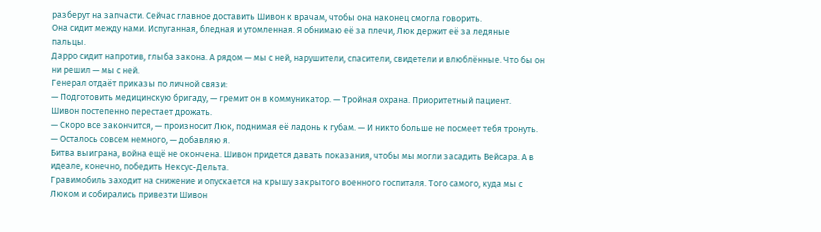разберут на запчасти. Сейчас главное доставить Шивон к врачам, чтобы она наконец смогла говорить.
Она сидит между нами. Испуганная, бледная и утомленная. Я обнимаю её за плечи, Люк держит её за ледяные пальцы.
Дарро сидит напротив, глыба закона. А рядом — мы с ней, нарушители, спасители, свидетели и влюблённые. Что бы он ни решил — мы с ней.
Генерал отдаёт приказы по личной связи:
— Подготовить медицинскую бригаду, — гремит он в коммуникатор. — Тройная охрана. Приоритетный пациент.
Шивон постепенно перестает дрожать.
— Скоро все закончится, — произносит Люк, поднимая её ладонь к губам. — И никто больше не посмеет тебя тронуть.
— Осталось совсем немного, — добавляю я.
Битва выиграна, война ещё не окончена. Шивон придется давать показания, чтобы мы могли засадить Вейсара. А в идеале, конечно, победить Нексус-Дельта.
Гравимобиль заходит на снижение и опускается на крышу закрытого военного госпиталя. Того самого, куда мы с Люком и собирались привезти Шивон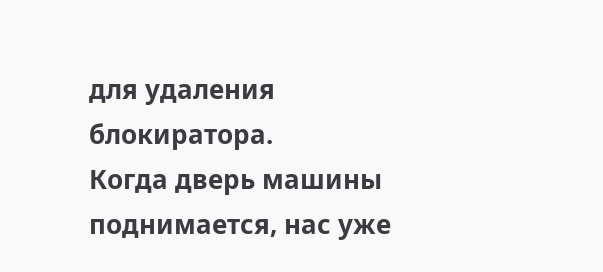для удаления блокиратора.
Когда дверь машины поднимается, нас уже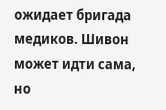ожидает бригада медиков. Шивон может идти сама, но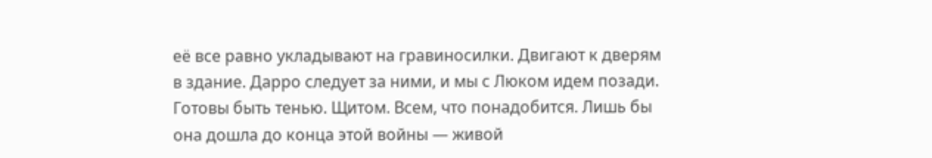её все равно укладывают на гравиносилки. Двигают к дверям в здание. Дарро следует за ними, и мы с Люком идем позади. Готовы быть тенью. Щитом. Всем, что понадобится. Лишь бы она дошла до конца этой войны — живой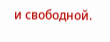и свободной.